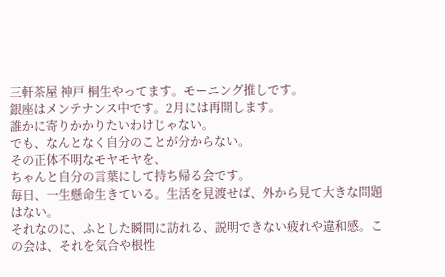三軒茶屋 神戸 桐生やってます。モーニング推しです。
銀座はメンテナンス中です。2月には再開します。
誰かに寄りかかりたいわけじゃない。
でも、なんとなく自分のことが分からない。
その正体不明なモヤモヤを、
ちゃんと自分の言葉にして持ち帰る会です。
毎日、一生懸命生きている。生活を見渡せば、外から見て大きな問題はない。
それなのに、ふとした瞬間に訪れる、説明できない疲れや違和感。この会は、それを気合や根性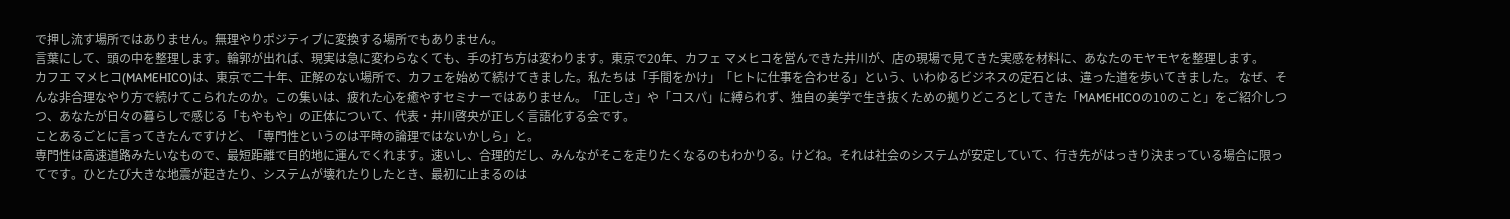で押し流す場所ではありません。無理やりポジティブに変換する場所でもありません。
言葉にして、頭の中を整理します。輪郭が出れば、現実は急に変わらなくても、手の打ち方は変わります。東京で20年、カフェ マメヒコを営んできた井川が、店の現場で見てきた実感を材料に、あなたのモヤモヤを整理します。
カフエ マメヒコ(MAMEHICO)は、東京で二十年、正解のない場所で、カフェを始めて続けてきました。私たちは「手間をかけ」「ヒトに仕事を合わせる」という、いわゆるビジネスの定石とは、違った道を歩いてきました。 なぜ、そんな非合理なやり方で続けてこられたのか。この集いは、疲れた心を癒やすセミナーではありません。「正しさ」や「コスパ」に縛られず、独自の美学で生き抜くための拠りどころとしてきた「MAMEHICOの10のこと」をご紹介しつつ、あなたが日々の暮らしで感じる「もやもや」の正体について、代表・井川啓央が正しく言語化する会です。
ことあるごとに言ってきたんですけど、「専門性というのは平時の論理ではないかしら」と。
専門性は高速道路みたいなもので、最短距離で目的地に運んでくれます。速いし、合理的だし、みんながそこを走りたくなるのもわかりる。けどね。それは社会のシステムが安定していて、行き先がはっきり決まっている場合に限ってです。ひとたび大きな地震が起きたり、システムが壊れたりしたとき、最初に止まるのは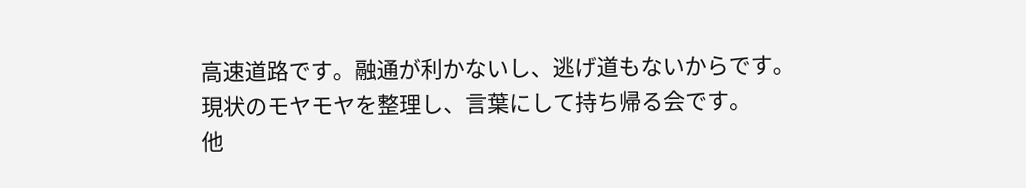高速道路です。融通が利かないし、逃げ道もないからです。
現状のモヤモヤを整理し、言葉にして持ち帰る会です。
他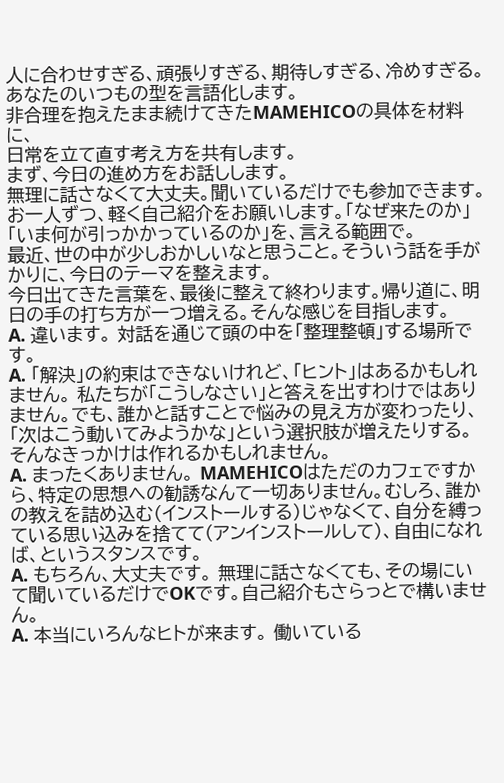人に合わせすぎる、頑張りすぎる、期待しすぎる、冷めすぎる。
あなたのいつもの型を言語化します。
非合理を抱えたまま続けてきたMAMEHICOの具体を材料に、
日常を立て直す考え方を共有します。
まず、今日の進め方をお話しします。
無理に話さなくて大丈夫。聞いているだけでも参加できます。
お一人ずつ、軽く自己紹介をお願いします。「なぜ来たのか」「いま何が引っかかっているのか」を、言える範囲で。
最近、世の中が少しおかしいなと思うこと。そういう話を手がかりに、今日のテーマを整えます。
今日出てきた言葉を、最後に整えて終わります。帰り道に、明日の手の打ち方が一つ増える。そんな感じを目指します。
A. 違います。 対話を通じて頭の中を「整理整頓」する場所です。
A. 「解決」の約束はできないけれど、「ヒント」はあるかもしれません。 私たちが「こうしなさい」と答えを出すわけではありません。でも、誰かと話すことで悩みの見え方が変わったり、「次はこう動いてみようかな」という選択肢が増えたりする。そんなきっかけは作れるかもしれません。
A. まったくありません。 MAMEHICOはただのカフェですから、特定の思想への勧誘なんて一切ありません。むしろ、誰かの教えを詰め込む(インストールする)じゃなくて、自分を縛っている思い込みを捨てて(アンインストールして)、自由になれば、というスタンスです。
A. もちろん、大丈夫です。 無理に話さなくても、その場にいて聞いているだけでOKです。自己紹介もさらっとで構いません。
A. 本当にいろんなヒトが来ます。 働いている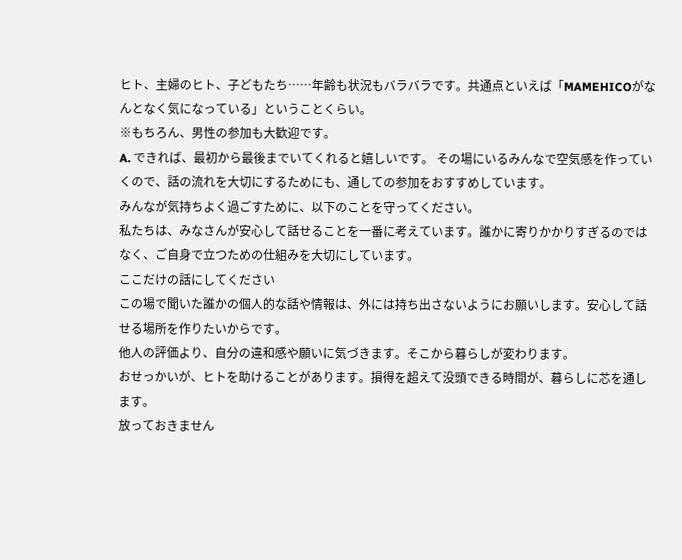ヒト、主婦のヒト、子どもたち……年齢も状況もバラバラです。共通点といえば「MAMEHICOがなんとなく気になっている」ということくらい。
※もちろん、男性の参加も大歓迎です。
A. できれば、最初から最後までいてくれると嬉しいです。 その場にいるみんなで空気感を作っていくので、話の流れを大切にするためにも、通しての参加をおすすめしています。
みんなが気持ちよく過ごすために、以下のことを守ってください。
私たちは、みなさんが安心して話せることを一番に考えています。誰かに寄りかかりすぎるのではなく、ご自身で立つための仕組みを大切にしています。
ここだけの話にしてください
この場で聞いた誰かの個人的な話や情報は、外には持ち出さないようにお願いします。安心して話せる場所を作りたいからです。
他人の評価より、自分の違和感や願いに気づきます。そこから暮らしが変わります。
おせっかいが、ヒトを助けることがあります。損得を超えて没頭できる時間が、暮らしに芯を通します。
放っておきません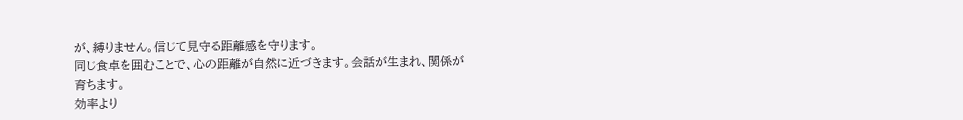が、縛りません。信じて見守る距離感を守ります。
同じ食卓を囲むことで、心の距離が自然に近づきます。会話が生まれ、関係が育ちます。
効率より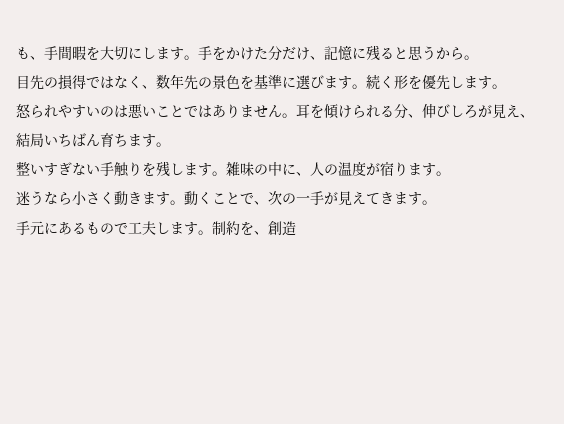も、手間暇を大切にします。手をかけた分だけ、記憶に残ると思うから。
目先の損得ではなく、数年先の景色を基準に選びます。続く形を優先します。
怒られやすいのは悪いことではありません。耳を傾けられる分、伸びしろが見え、結局いちばん育ちます。
整いすぎない手触りを残します。雑味の中に、人の温度が宿ります。
迷うなら小さく動きます。動くことで、次の一手が見えてきます。
手元にあるもので工夫します。制約を、創造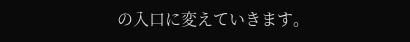の入口に変えていきます。